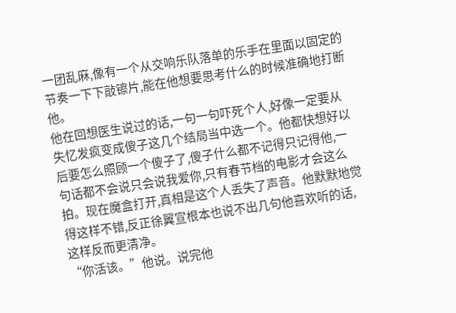一团乱麻,像有一个从交响乐队落单的乐手在里面以固定的节奏一下下敲镲片,能在他想要思考什么的时候准确地打断他。
他在回想医生说过的话,一句一句吓死个人,好像一定要从失忆发疯变成傻子这几个结局当中选一个。他都快想好以后要怎么照顾一个傻子了,傻子什么都不记得只记得他,一句话都不会说只会说我爱你,只有春节档的电影才会这么拍。现在魔盒打开,真相是这个人丢失了声音。他默默地觉得这样不错,反正徐翼宣根本也说不出几句他喜欢听的话,这样反而更清净。
“你活该。”他说。说完他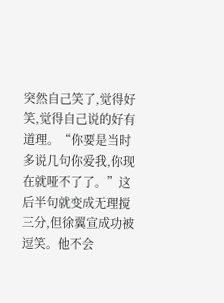突然自己笑了,觉得好笑,觉得自己说的好有道理。“你要是当时多说几句你爱我,你现在就哑不了了。”这后半句就变成无理搅三分,但徐翼宣成功被逗笑。他不会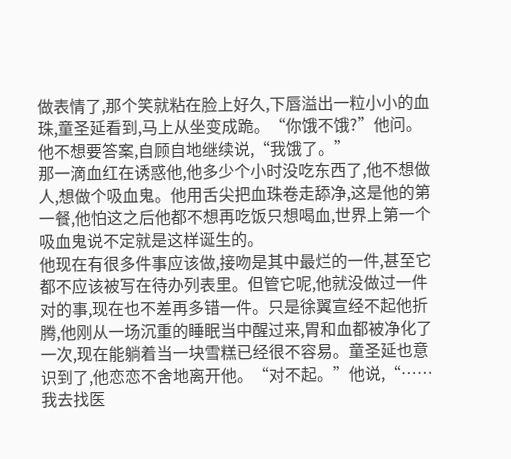做表情了,那个笑就粘在脸上好久,下唇溢出一粒小小的血珠,童圣延看到,马上从坐变成跪。“你饿不饿?”他问。他不想要答案,自顾自地继续说,“我饿了。”
那一滴血红在诱惑他,他多少个小时没吃东西了,他不想做人,想做个吸血鬼。他用舌尖把血珠卷走舔净,这是他的第一餐,他怕这之后他都不想再吃饭只想喝血,世界上第一个吸血鬼说不定就是这样诞生的。
他现在有很多件事应该做,接吻是其中最烂的一件,甚至它都不应该被写在待办列表里。但管它呢,他就没做过一件对的事,现在也不差再多错一件。只是徐翼宣经不起他折腾,他刚从一场沉重的睡眠当中醒过来,胃和血都被净化了一次,现在能躺着当一块雪糕已经很不容易。童圣延也意识到了,他恋恋不舍地离开他。“对不起。”他说,“……我去找医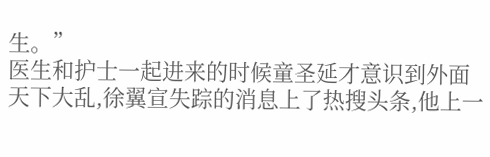生。”
医生和护士一起进来的时候童圣延才意识到外面天下大乱,徐翼宣失踪的消息上了热搜头条,他上一